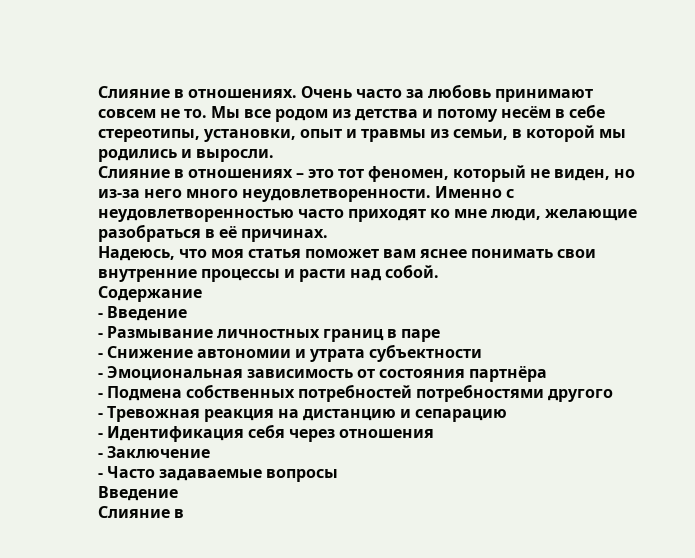Слияние в отношениях. Очень часто за любовь принимают совсем не то. Мы все родом из детства и потому несём в себе стереотипы, установки, опыт и травмы из семьи, в которой мы родились и выросли.
Слияние в отношениях – это тот феномен, который не виден, но из-за него много неудовлетворенности. Именно с неудовлетворенностью часто приходят ко мне люди, желающие разобраться в её причинах.
Надеюсь, что моя статья поможет вам яснее понимать свои внутренние процессы и расти над собой.
Содержание
- Введение
- Размывание личностных границ в паре
- Снижение автономии и утрата субъектности
- Эмоциональная зависимость от состояния партнёра
- Подмена собственных потребностей потребностями другого
- Тревожная реакция на дистанцию и сепарацию
- Идентификация себя через отношения
- Заключение
- Часто задаваемые вопросы
Введение
Слияние в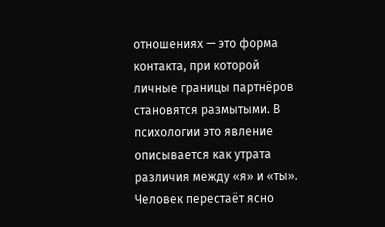отношениях — это форма контакта, при которой личные границы партнёров становятся размытыми. В психологии это явление описывается как утрата различия между «я» и «ты». Человек перестаёт ясно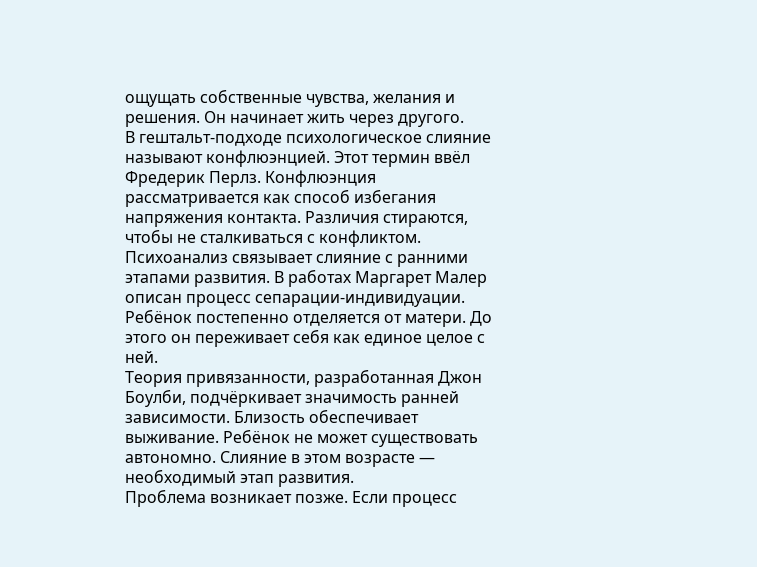ощущать собственные чувства, желания и решения. Он начинает жить через другого.
В гештальт-подходе психологическое слияние называют конфлюэнцией. Этот термин ввёл Фредерик Перлз. Конфлюэнция рассматривается как способ избегания напряжения контакта. Различия стираются, чтобы не сталкиваться с конфликтом.
Психоанализ связывает слияние с ранними этапами развития. В работах Маргарет Малер описан процесс сепарации-индивидуации. Ребёнок постепенно отделяется от матери. До этого он переживает себя как единое целое с ней.
Теория привязанности, разработанная Джон Боулби, подчёркивает значимость ранней зависимости. Близость обеспечивает выживание. Ребёнок не может существовать автономно. Слияние в этом возрасте — необходимый этап развития.
Проблема возникает позже. Если процесс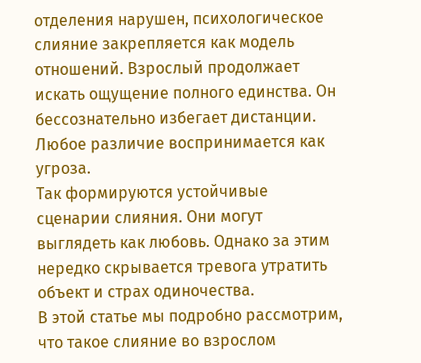отделения нарушен, психологическое слияние закрепляется как модель отношений. Взрослый продолжает искать ощущение полного единства. Он бессознательно избегает дистанции. Любое различие воспринимается как угроза.
Так формируются устойчивые сценарии слияния. Они могут выглядеть как любовь. Однако за этим нередко скрывается тревога утратить объект и страх одиночества.
В этой статье мы подробно рассмотрим, что такое слияние во взрослом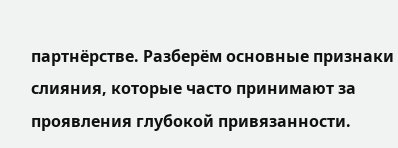партнёрстве. Разберём основные признаки слияния, которые часто принимают за проявления глубокой привязанности.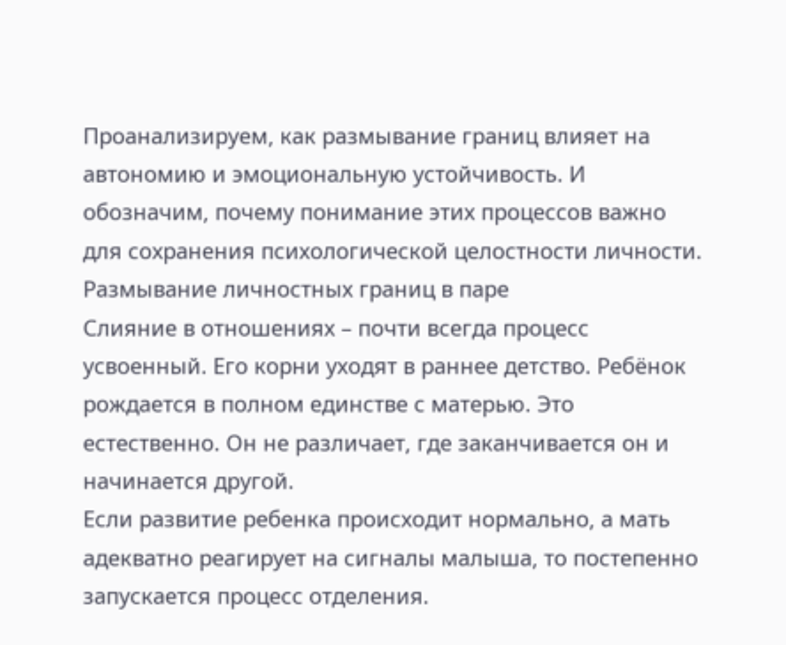Проанализируем, как размывание границ влияет на автономию и эмоциональную устойчивость. И обозначим, почему понимание этих процессов важно для сохранения психологической целостности личности.
Размывание личностных границ в паре
Слияние в отношениях – почти всегда процесс усвоенный. Его корни уходят в раннее детство. Ребёнок рождается в полном единстве с матерью. Это естественно. Он не различает, где заканчивается он и начинается другой.
Если развитие ребенка происходит нормально, а мать адекватно реагирует на сигналы малыша, то постепенно запускается процесс отделения.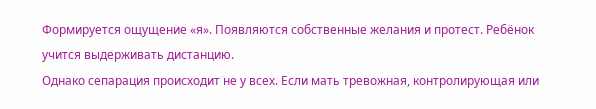Формируется ощущение «я». Появляются собственные желания и протест. Ребёнок учится выдерживать дистанцию.
Однако сепарация происходит не у всех. Если мать тревожная, контролирующая или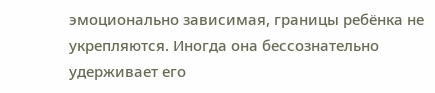эмоционально зависимая, границы ребёнка не укрепляются. Иногда она бессознательно удерживает его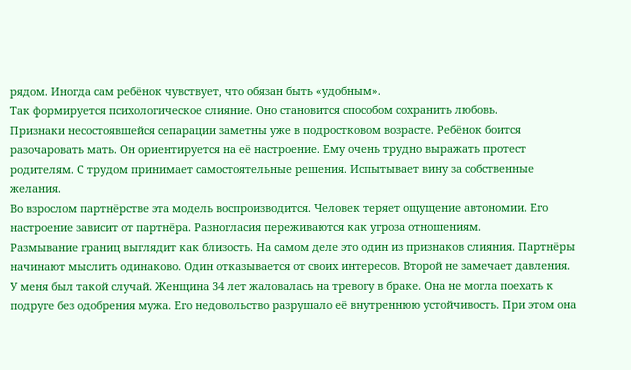рядом. Иногда сам ребёнок чувствует, что обязан быть «удобным».
Так формируется психологическое слияние. Оно становится способом сохранить любовь.
Признаки несостоявшейся сепарации заметны уже в подростковом возрасте. Ребёнок боится разочаровать мать. Он ориентируется на её настроение. Ему очень трудно выражать протест родителям. С трудом принимает самостоятельные решения. Испытывает вину за собственные желания.
Во взрослом партнёрстве эта модель воспроизводится. Человек теряет ощущение автономии. Его настроение зависит от партнёра. Разногласия переживаются как угроза отношениям.
Размывание границ выглядит как близость. На самом деле это один из признаков слияния. Партнёры начинают мыслить одинаково. Один отказывается от своих интересов. Второй не замечает давления.
У меня был такой случай. Женщина 34 лет жаловалась на тревогу в браке. Она не могла поехать к подруге без одобрения мужа. Его недовольство разрушало её внутреннюю устойчивость. При этом она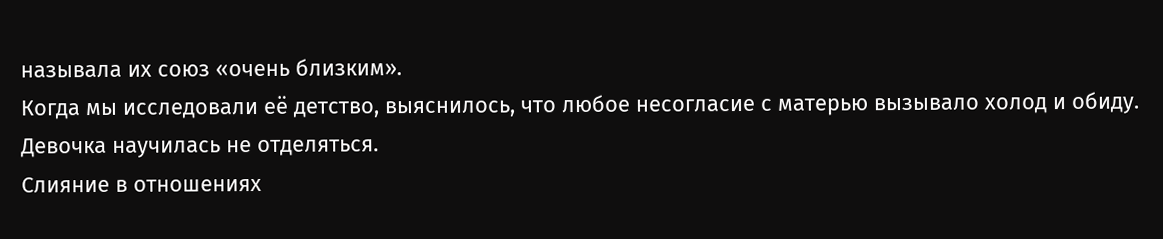называла их союз «очень близким».
Когда мы исследовали её детство, выяснилось, что любое несогласие с матерью вызывало холод и обиду. Девочка научилась не отделяться.
Слияние в отношениях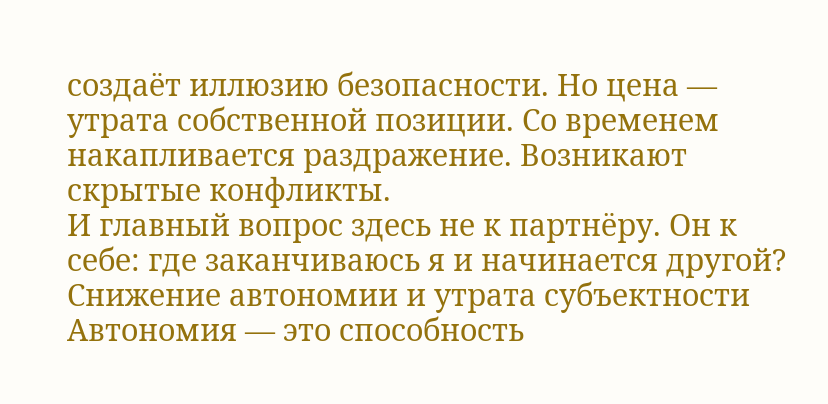создаёт иллюзию безопасности. Но цена — утрата собственной позиции. Со временем накапливается раздражение. Возникают скрытые конфликты.
И главный вопрос здесь не к партнёру. Он к себе: где заканчиваюсь я и начинается другой?
Снижение автономии и утрата субъектности
Автономия — это способность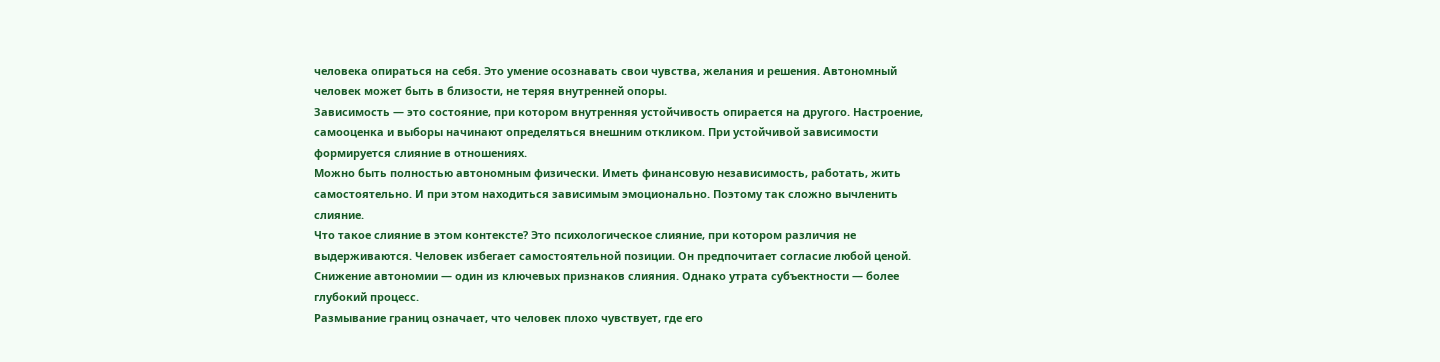человека опираться на себя. Это умение осознавать свои чувства, желания и решения. Автономный человек может быть в близости, не теряя внутренней опоры.
Зависимость — это состояние, при котором внутренняя устойчивость опирается на другого. Настроение, самооценка и выборы начинают определяться внешним откликом. При устойчивой зависимости формируется слияние в отношениях.
Можно быть полностью автономным физически. Иметь финансовую независимость, работать, жить самостоятельно. И при этом находиться зависимым эмоционально. Поэтому так сложно вычленить слияние.
Что такое слияние в этом контексте? Это психологическое слияние, при котором различия не выдерживаются. Человек избегает самостоятельной позиции. Он предпочитает согласие любой ценой.
Снижение автономии — один из ключевых признаков слияния. Однако утрата субъектности — более глубокий процесс.
Размывание границ означает, что человек плохо чувствует, где его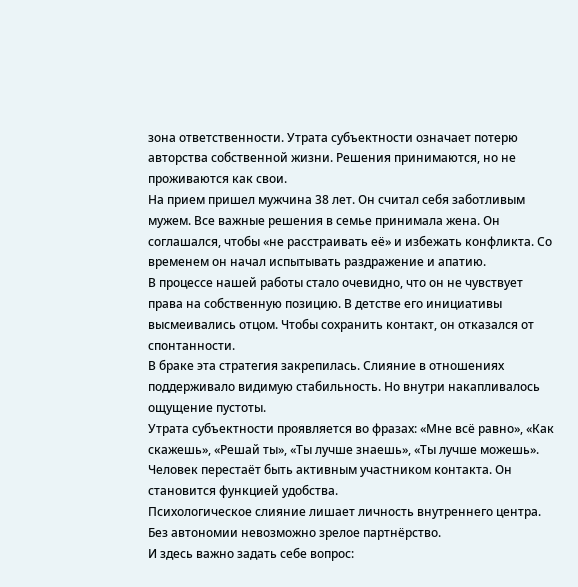зона ответственности. Утрата субъектности означает потерю авторства собственной жизни. Решения принимаются, но не проживаются как свои.
На прием пришел мужчина 38 лет. Он считал себя заботливым мужем. Все важные решения в семье принимала жена. Он соглашался, чтобы «не расстраивать её» и избежать конфликта. Со временем он начал испытывать раздражение и апатию.
В процессе нашей работы стало очевидно, что он не чувствует права на собственную позицию. В детстве его инициативы высмеивались отцом. Чтобы сохранить контакт, он отказался от спонтанности.
В браке эта стратегия закрепилась. Слияние в отношениях поддерживало видимую стабильность. Но внутри накапливалось ощущение пустоты.
Утрата субъектности проявляется во фразах: «Мне всё равно», «Как скажешь», «Решай ты», «Ты лучше знаешь», «Ты лучше можешь». Человек перестаёт быть активным участником контакта. Он становится функцией удобства.
Психологическое слияние лишает личность внутреннего центра. Без автономии невозможно зрелое партнёрство.
И здесь важно задать себе вопрос: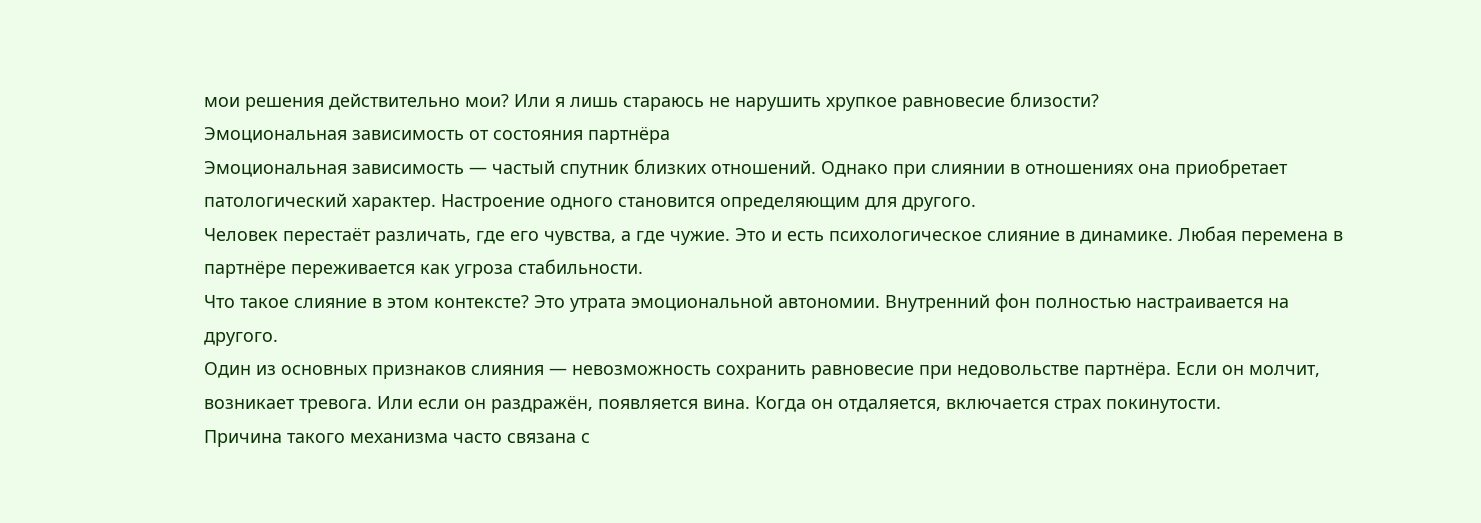мои решения действительно мои? Или я лишь стараюсь не нарушить хрупкое равновесие близости?
Эмоциональная зависимость от состояния партнёра
Эмоциональная зависимость — частый спутник близких отношений. Однако при слиянии в отношениях она приобретает патологический характер. Настроение одного становится определяющим для другого.
Человек перестаёт различать, где его чувства, а где чужие. Это и есть психологическое слияние в динамике. Любая перемена в партнёре переживается как угроза стабильности.
Что такое слияние в этом контексте? Это утрата эмоциональной автономии. Внутренний фон полностью настраивается на другого.
Один из основных признаков слияния — невозможность сохранить равновесие при недовольстве партнёра. Если он молчит, возникает тревога. Или если он раздражён, появляется вина. Когда он отдаляется, включается страх покинутости.
Причина такого механизма часто связана с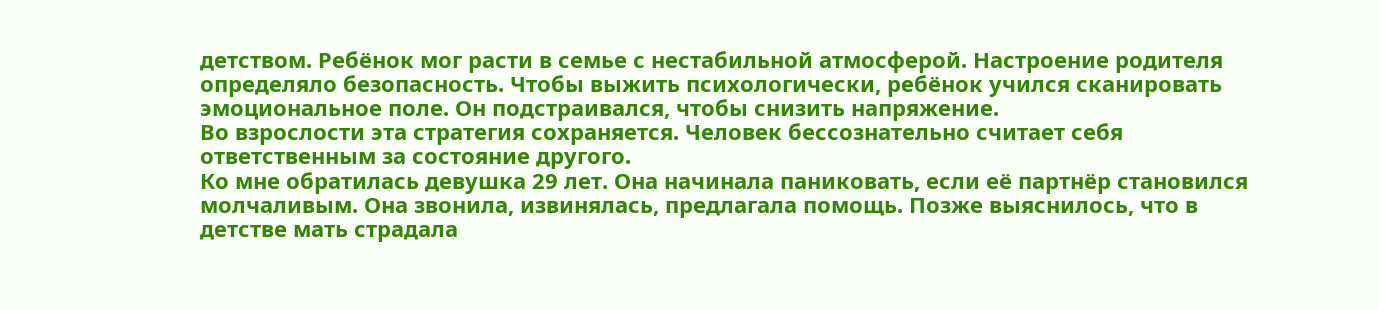детством. Ребёнок мог расти в семье с нестабильной атмосферой. Настроение родителя определяло безопасность. Чтобы выжить психологически, ребёнок учился сканировать эмоциональное поле. Он подстраивался, чтобы снизить напряжение.
Во взрослости эта стратегия сохраняется. Человек бессознательно считает себя ответственным за состояние другого.
Ко мне обратилась девушка 29 лет. Она начинала паниковать, если её партнёр становился молчаливым. Она звонила, извинялась, предлагала помощь. Позже выяснилось, что в детстве мать страдала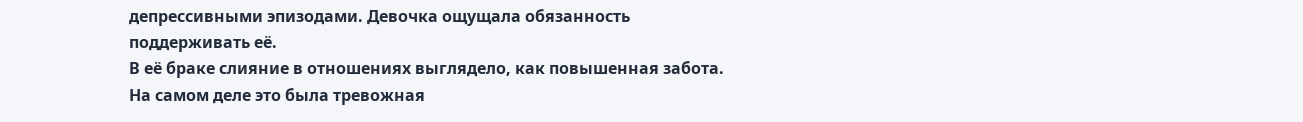депрессивными эпизодами. Девочка ощущала обязанность поддерживать её.
В её браке слияние в отношениях выглядело, как повышенная забота. На самом деле это была тревожная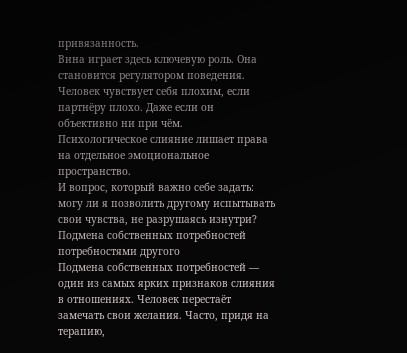привязанность.
Вина играет здесь ключевую роль. Она становится регулятором поведения. Человек чувствует себя плохим, если партнёру плохо. Даже если он объективно ни при чём.
Психологическое слияние лишает права на отдельное эмоциональное пространство.
И вопрос, который важно себе задать: могу ли я позволить другому испытывать свои чувства, не разрушаясь изнутри?
Подмена собственных потребностей потребностями другого
Подмена собственных потребностей — один из самых ярких признаков слияния в отношениях. Человек перестаёт замечать свои желания. Часто, придя на терапию,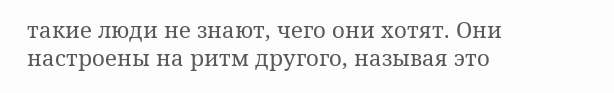такие люди не знают, чего они хотят. Они настроены на ритм другого, называя это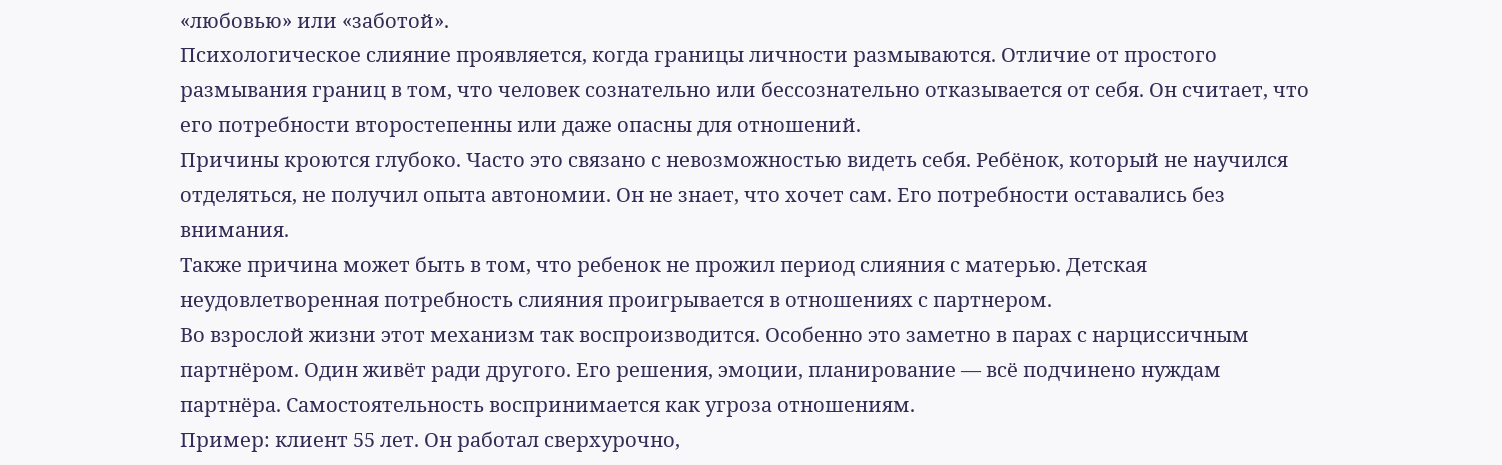«любовью» или «заботой».
Психологическое слияние проявляется, когда границы личности размываются. Отличие от простого размывания границ в том, что человек сознательно или бессознательно отказывается от себя. Он считает, что его потребности второстепенны или даже опасны для отношений.
Причины кроются глубоко. Часто это связано с невозможностью видеть себя. Ребёнок, который не научился отделяться, не получил опыта автономии. Он не знает, что хочет сам. Его потребности оставались без внимания.
Также причина может быть в том, что ребенок не прожил период слияния с матерью. Детская неудовлетворенная потребность слияния проигрывается в отношениях с партнером.
Во взрослой жизни этот механизм так воспроизводится. Особенно это заметно в парах с нарциссичным партнёром. Один живёт ради другого. Его решения, эмоции, планирование — всё подчинено нуждам партнёра. Самостоятельность воспринимается как угроза отношениям.
Пример: клиент 55 лет. Он работал сверхурочно,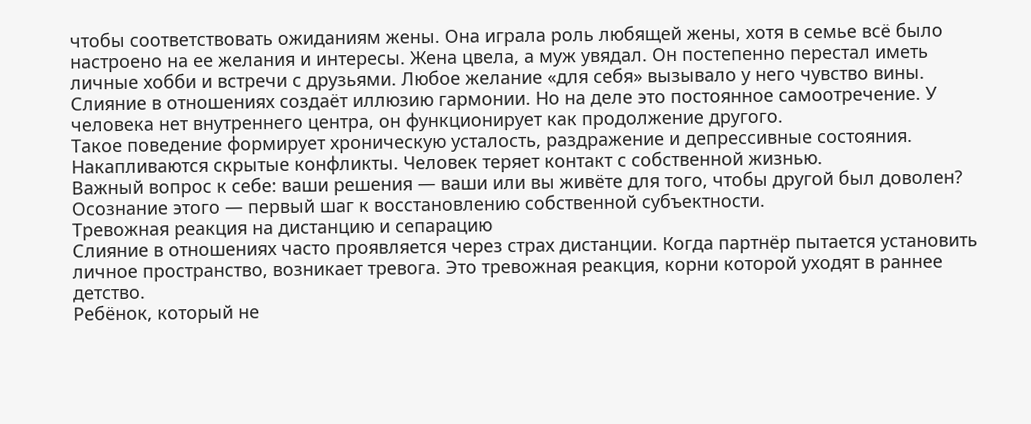чтобы соответствовать ожиданиям жены. Она играла роль любящей жены, хотя в семье всё было настроено на ее желания и интересы. Жена цвела, а муж увядал. Он постепенно перестал иметь личные хобби и встречи с друзьями. Любое желание «для себя» вызывало у него чувство вины.
Слияние в отношениях создаёт иллюзию гармонии. Но на деле это постоянное самоотречение. У человека нет внутреннего центра, он функционирует как продолжение другого.
Такое поведение формирует хроническую усталость, раздражение и депрессивные состояния. Накапливаются скрытые конфликты. Человек теряет контакт с собственной жизнью.
Важный вопрос к себе: ваши решения — ваши или вы живёте для того, чтобы другой был доволен? Осознание этого — первый шаг к восстановлению собственной субъектности.
Тревожная реакция на дистанцию и сепарацию
Слияние в отношениях часто проявляется через страх дистанции. Когда партнёр пытается установить личное пространство, возникает тревога. Это тревожная реакция, корни которой уходят в раннее детство.
Ребёнок, который не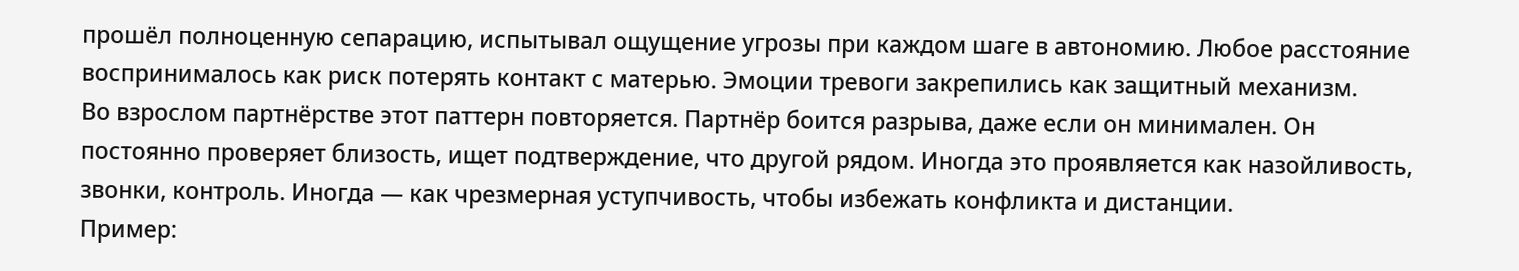прошёл полноценную сепарацию, испытывал ощущение угрозы при каждом шаге в автономию. Любое расстояние воспринималось как риск потерять контакт с матерью. Эмоции тревоги закрепились как защитный механизм.
Во взрослом партнёрстве этот паттерн повторяется. Партнёр боится разрыва, даже если он минимален. Он постоянно проверяет близость, ищет подтверждение, что другой рядом. Иногда это проявляется как назойливость, звонки, контроль. Иногда — как чрезмерная уступчивость, чтобы избежать конфликта и дистанции.
Пример: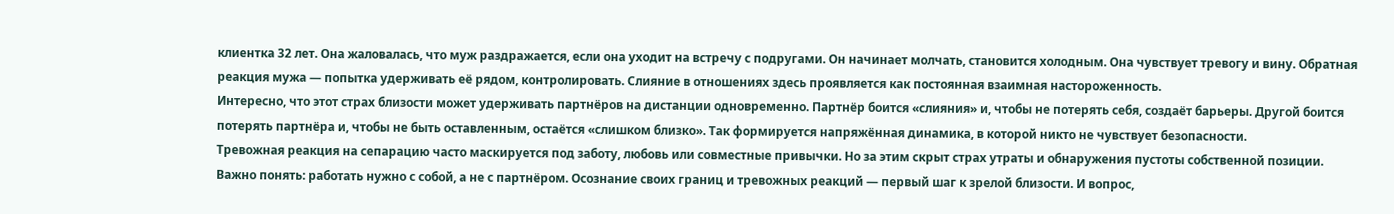клиентка 32 лет. Она жаловалась, что муж раздражается, если она уходит на встречу с подругами. Он начинает молчать, становится холодным. Она чувствует тревогу и вину. Обратная реакция мужа — попытка удерживать её рядом, контролировать. Слияние в отношениях здесь проявляется как постоянная взаимная настороженность.
Интересно, что этот страх близости может удерживать партнёров на дистанции одновременно. Партнёр боится «слияния» и, чтобы не потерять себя, создаёт барьеры. Другой боится потерять партнёра и, чтобы не быть оставленным, остаётся «слишком близко». Так формируется напряжённая динамика, в которой никто не чувствует безопасности.
Тревожная реакция на сепарацию часто маскируется под заботу, любовь или совместные привычки. Но за этим скрыт страх утраты и обнаружения пустоты собственной позиции.
Важно понять: работать нужно с собой, а не с партнёром. Осознание своих границ и тревожных реакций — первый шаг к зрелой близости. И вопрос,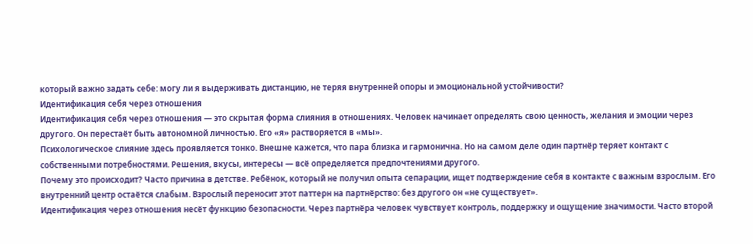который важно задать себе: могу ли я выдерживать дистанцию, не теряя внутренней опоры и эмоциональной устойчивости?
Идентификация себя через отношения
Идентификация себя через отношения — это скрытая форма слияния в отношениях. Человек начинает определять свою ценность, желания и эмоции через другого. Он перестаёт быть автономной личностью. Его «я» растворяется в «мы».
Психологическое слияние здесь проявляется тонко. Внешне кажется, что пара близка и гармонична. Но на самом деле один партнёр теряет контакт с собственными потребностями. Решения, вкусы, интересы — всё определяется предпочтениями другого.
Почему это происходит? Часто причина в детстве. Ребёнок, который не получил опыта сепарации, ищет подтверждение себя в контакте с важным взрослым. Его внутренний центр остаётся слабым. Взрослый переносит этот паттерн на партнёрство: без другого он «не существует».
Идентификация через отношения несёт функцию безопасности. Через партнёра человек чувствует контроль, поддержку и ощущение значимости. Часто второй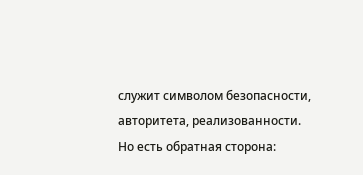служит символом безопасности, авторитета, реализованности.
Но есть обратная сторона: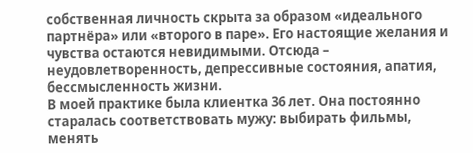собственная личность скрыта за образом «идеального партнёра» или «второго в паре». Его настоящие желания и чувства остаются невидимыми. Отсюда – неудовлетворенность, депрессивные состояния, апатия, бессмысленность жизни.
В моей практике была клиентка 36 лет. Она постоянно старалась соответствовать мужу: выбирать фильмы, менять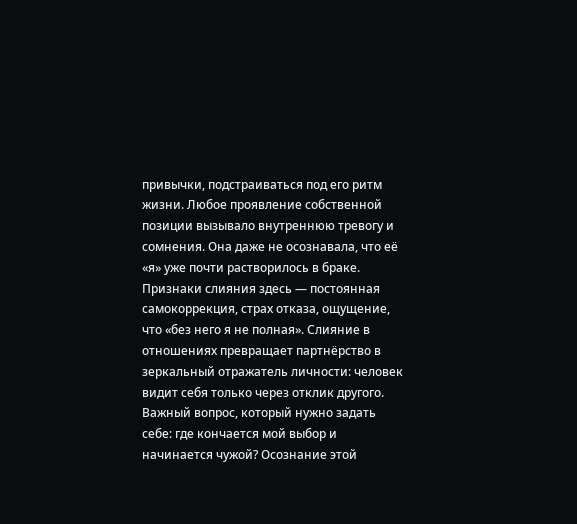привычки, подстраиваться под его ритм жизни. Любое проявление собственной позиции вызывало внутреннюю тревогу и сомнения. Она даже не осознавала, что её «я» уже почти растворилось в браке.
Признаки слияния здесь — постоянная самокоррекция, страх отказа, ощущение, что «без него я не полная». Слияние в отношениях превращает партнёрство в зеркальный отражатель личности: человек видит себя только через отклик другого.
Важный вопрос, который нужно задать себе: где кончается мой выбор и начинается чужой? Осознание этой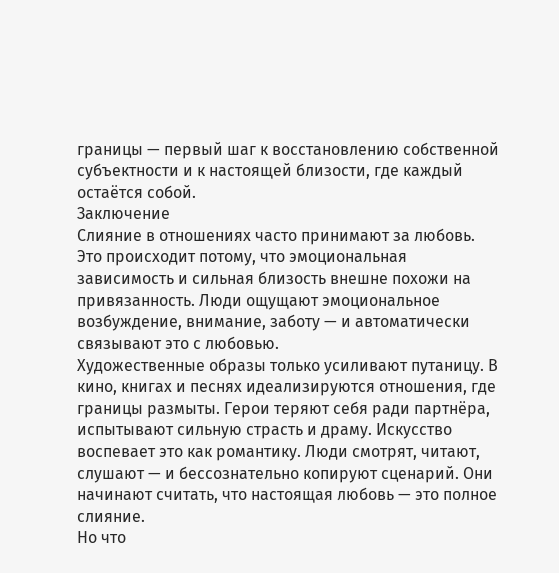границы — первый шаг к восстановлению собственной субъектности и к настоящей близости, где каждый остаётся собой.
Заключение
Слияние в отношениях часто принимают за любовь. Это происходит потому, что эмоциональная зависимость и сильная близость внешне похожи на привязанность. Люди ощущают эмоциональное возбуждение, внимание, заботу — и автоматически связывают это с любовью.
Художественные образы только усиливают путаницу. В кино, книгах и песнях идеализируются отношения, где границы размыты. Герои теряют себя ради партнёра, испытывают сильную страсть и драму. Искусство воспевает это как романтику. Люди смотрят, читают, слушают — и бессознательно копируют сценарий. Они начинают считать, что настоящая любовь — это полное слияние.
Но что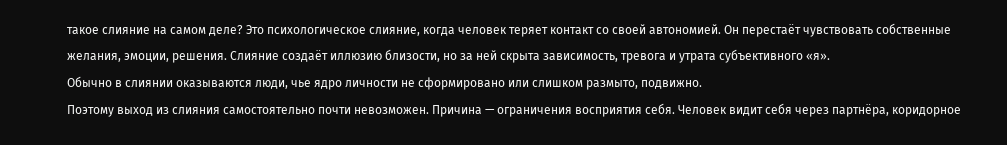такое слияние на самом деле? Это психологическое слияние, когда человек теряет контакт со своей автономией. Он перестаёт чувствовать собственные желания, эмоции, решения. Слияние создаёт иллюзию близости, но за ней скрыта зависимость, тревога и утрата субъективного «я».
Обычно в слиянии оказываются люди, чье ядро личности не сформировано или слишком размыто, подвижно.
Поэтому выход из слияния самостоятельно почти невозможен. Причина — ограничения восприятия себя. Человек видит себя через партнёра, коридорное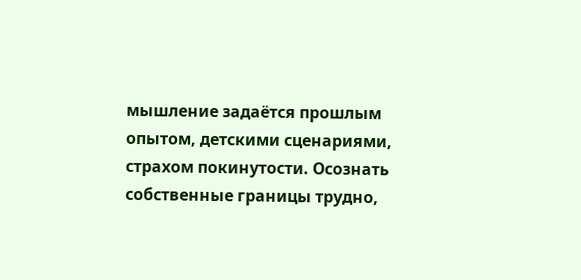мышление задаётся прошлым опытом, детскими сценариями, страхом покинутости. Осознать собственные границы трудно,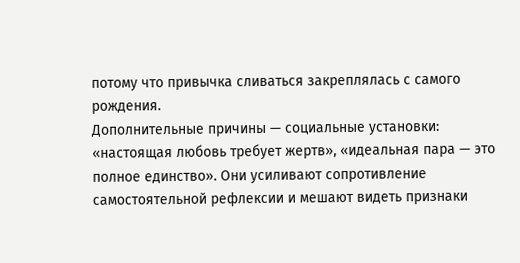потому что привычка сливаться закреплялась с самого рождения.
Дополнительные причины — социальные установки: «настоящая любовь требует жертв», «идеальная пара — это полное единство». Они усиливают сопротивление самостоятельной рефлексии и мешают видеть признаки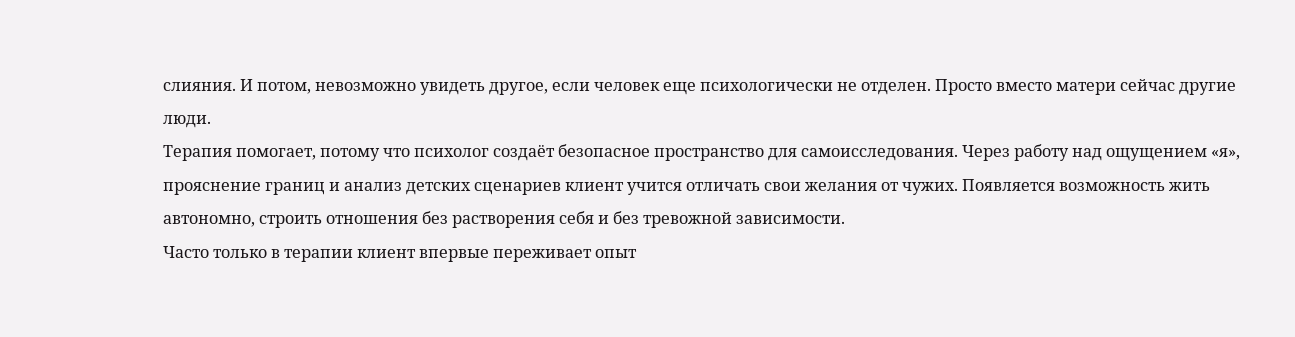слияния. И потом, невозможно увидеть другое, если человек еще психологически не отделен. Просто вместо матери сейчас другие люди.
Терапия помогает, потому что психолог создаёт безопасное пространство для самоисследования. Через работу над ощущением «я», прояснение границ и анализ детских сценариев клиент учится отличать свои желания от чужих. Появляется возможность жить автономно, строить отношения без растворения себя и без тревожной зависимости.
Часто только в терапии клиент впервые переживает опыт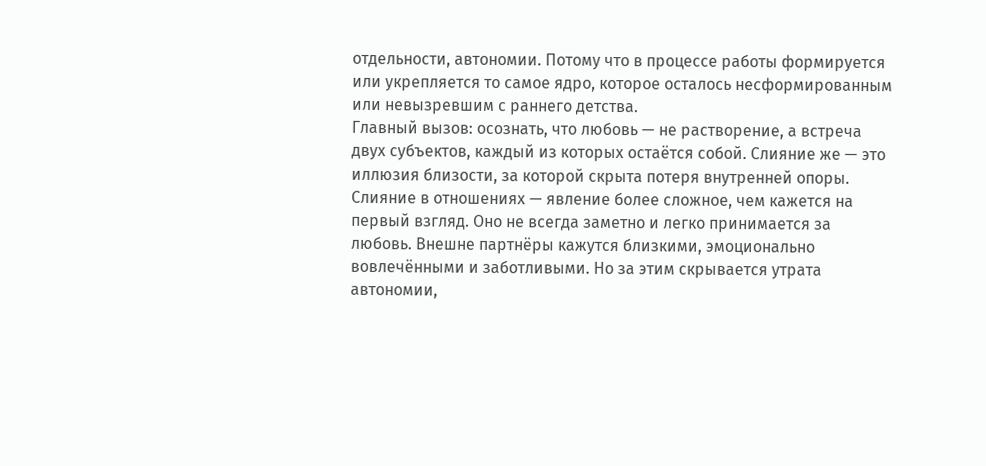отдельности, автономии. Потому что в процессе работы формируется или укрепляется то самое ядро, которое осталось несформированным или невызревшим с раннего детства.
Главный вызов: осознать, что любовь — не растворение, а встреча двух субъектов, каждый из которых остаётся собой. Слияние же — это иллюзия близости, за которой скрыта потеря внутренней опоры.
Слияние в отношениях — явление более сложное, чем кажется на первый взгляд. Оно не всегда заметно и легко принимается за любовь. Внешне партнёры кажутся близкими, эмоционально вовлечёнными и заботливыми. Но за этим скрывается утрата автономии,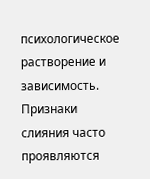психологическое растворение и зависимость.
Признаки слияния часто проявляются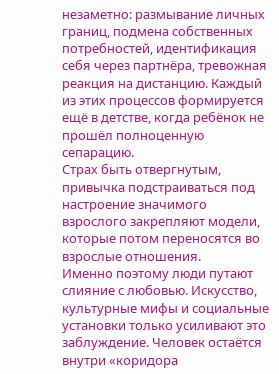незаметно: размывание личных границ, подмена собственных потребностей, идентификация себя через партнёра, тревожная реакция на дистанцию. Каждый из этих процессов формируется ещё в детстве, когда ребёнок не прошёл полноценную сепарацию.
Страх быть отвергнутым, привычка подстраиваться под настроение значимого взрослого закрепляют модели, которые потом переносятся во взрослые отношения.
Именно поэтому люди путают слияние с любовью. Искусство, культурные мифы и социальные установки только усиливают это заблуждение. Человек остаётся внутри «коридора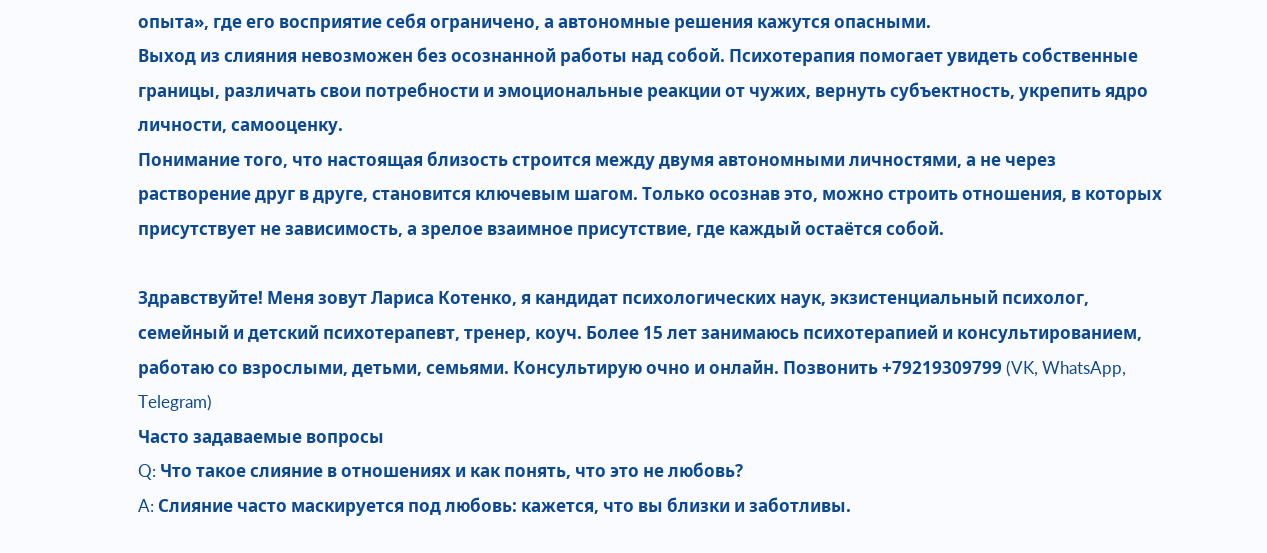опыта», где его восприятие себя ограничено, а автономные решения кажутся опасными.
Выход из слияния невозможен без осознанной работы над собой. Психотерапия помогает увидеть собственные границы, различать свои потребности и эмоциональные реакции от чужих, вернуть субъектность, укрепить ядро личности, самооценку.
Понимание того, что настоящая близость строится между двумя автономными личностями, а не через растворение друг в друге, становится ключевым шагом. Только осознав это, можно строить отношения, в которых присутствует не зависимость, а зрелое взаимное присутствие, где каждый остаётся собой.

Здравствуйте! Меня зовут Лариса Котенко, я кандидат психологических наук, экзистенциальный психолог, семейный и детский психотерапевт, тренер, коуч. Более 15 лет занимаюсь психотерапией и консультированием, работаю со взрослыми, детьми, семьями. Консультирую очно и онлайн. Позвонить +79219309799 (VK, WhatsApp, Telegram)
Часто задаваемые вопросы
Q: Что такое слияние в отношениях и как понять, что это не любовь?
A: Слияние часто маскируется под любовь: кажется, что вы близки и заботливы.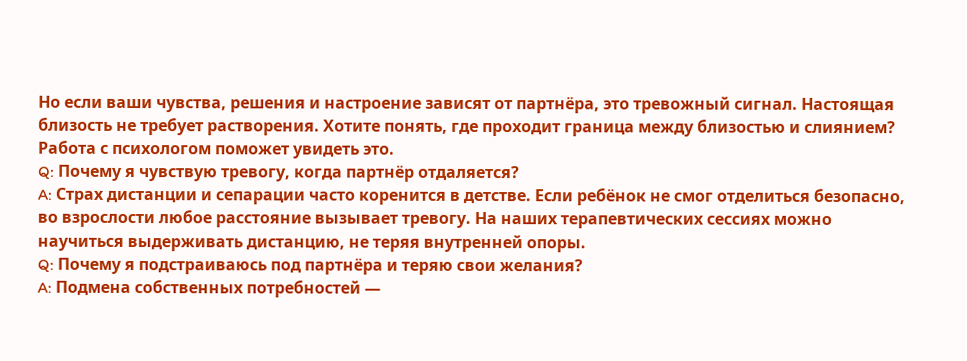Но если ваши чувства, решения и настроение зависят от партнёра, это тревожный сигнал. Настоящая близость не требует растворения. Хотите понять, где проходит граница между близостью и слиянием? Работа с психологом поможет увидеть это.
Q: Почему я чувствую тревогу, когда партнёр отдаляется?
A: Страх дистанции и сепарации часто коренится в детстве. Если ребёнок не смог отделиться безопасно, во взрослости любое расстояние вызывает тревогу. На наших терапевтических сессиях можно научиться выдерживать дистанцию, не теряя внутренней опоры.
Q: Почему я подстраиваюсь под партнёра и теряю свои желания?
A: Подмена собственных потребностей —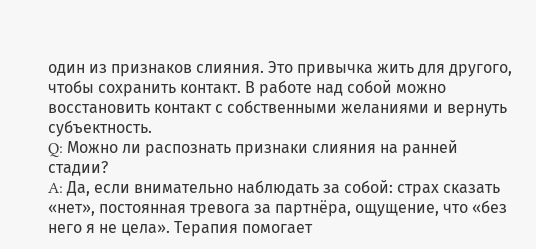один из признаков слияния. Это привычка жить для другого, чтобы сохранить контакт. В работе над собой можно восстановить контакт с собственными желаниями и вернуть субъектность.
Q: Можно ли распознать признаки слияния на ранней стадии?
A: Да, если внимательно наблюдать за собой: страх сказать «нет», постоянная тревога за партнёра, ощущение, что «без него я не цела». Терапия помогает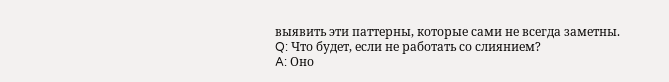выявить эти паттерны, которые сами не всегда заметны.
Q: Что будет, если не работать со слиянием?
A: Оно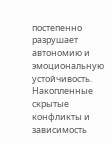постепенно разрушает автономию и эмоциональную устойчивость. Накопленные скрытые конфликты и зависимость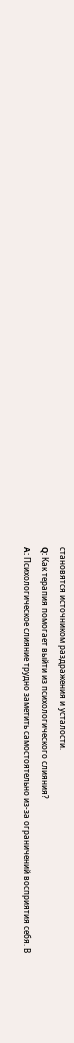становятся источником раздражения и усталости.
Q: Как терапия помогает выйти из психологического слияния?
A: Психологическое слияние трудно заметить самостоятельно из-за ограничений восприятия себя. В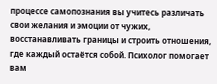процессе самопознания вы учитесь различать свои желания и эмоции от чужих, восстанавливать границы и строить отношения, где каждый остаётся собой. Психолог помогает вам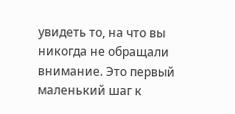увидеть то, на что вы никогда не обращали внимание. Это первый маленький шаг к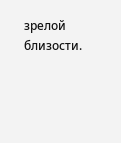зрелой близости.